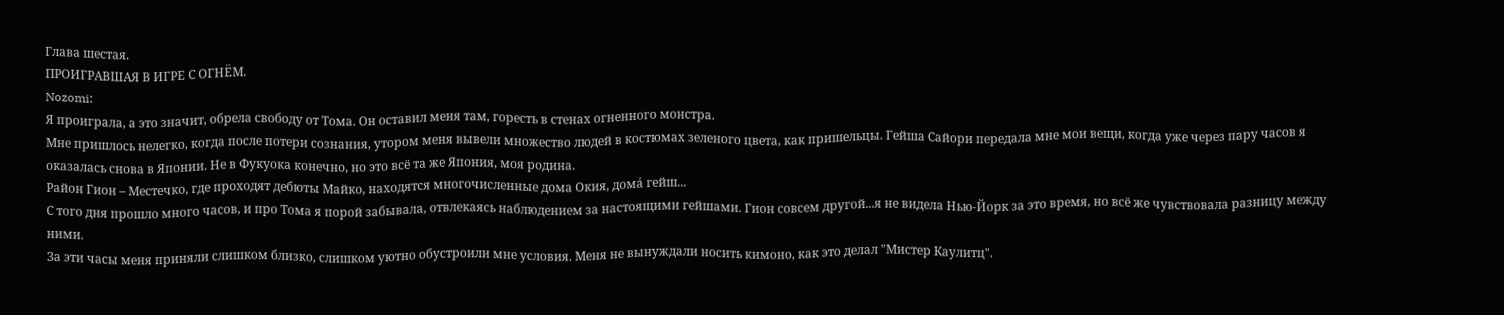Глава шестая.
ПРОИГРАВШАЯ В ИГРЕ С ОГНЁМ.
Nozomi:
Я проиграла, а это значит, обрела свободу от Тома. Он оставил меня там, горесть в стенах огненного монстра.
Мне пришлось нелегко, когда после потери сознания, утором меня вывели множество людей в костюмах зеленого цвета, как пришельцы. Гейша Сайори передала мне мои вещи, когда уже через пару часов я оказалась снова в Японии. Не в Фукуока конечно, но это всё та же Япония, моя родина.
Район Гион – Местечко, где проходят дебюты Майко, находятся многочисленные дома Окия, домá гейш...
С того дня прошло много часов, и про Тома я порой забывала, отвлекаясь наблюдением за настоящими гейшами. Гион совсем другой...я не видела Нью-Йорк за это время, но всё же чувствовала разницу между ними.
За эти часы меня приняли слишком близко, слишком уютно обустроили мне условия. Меня не вынуждали носить кимоно, как это делал "Мистер Каулитц".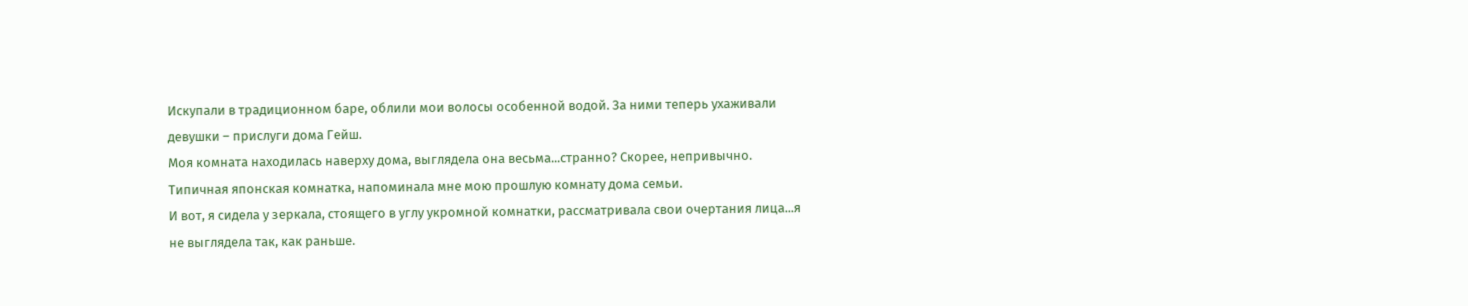Искупали в традиционном баре, облили мои волосы особенной водой. За ними теперь ухаживали девушки – прислуги дома Гейш.
Моя комната находилась наверху дома, выглядела она весьма...странно? Скорее, непривычно.
Типичная японская комнатка, напоминала мне мою прошлую комнату дома семьи.
И вот, я сидела у зеркала, стоящего в углу укромной комнатки, рассматривала свои очертания лица...я не выглядела так, как раньше.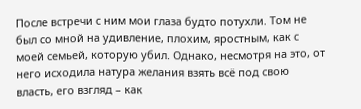После встречи с ним мои глаза будто потухли. Том не был со мной на удивление, плохим, яростным, как с моей семьей, которую убил. Однако, несмотря на это, от него исходила натура желания взять всё под свою власть, его взгляд – как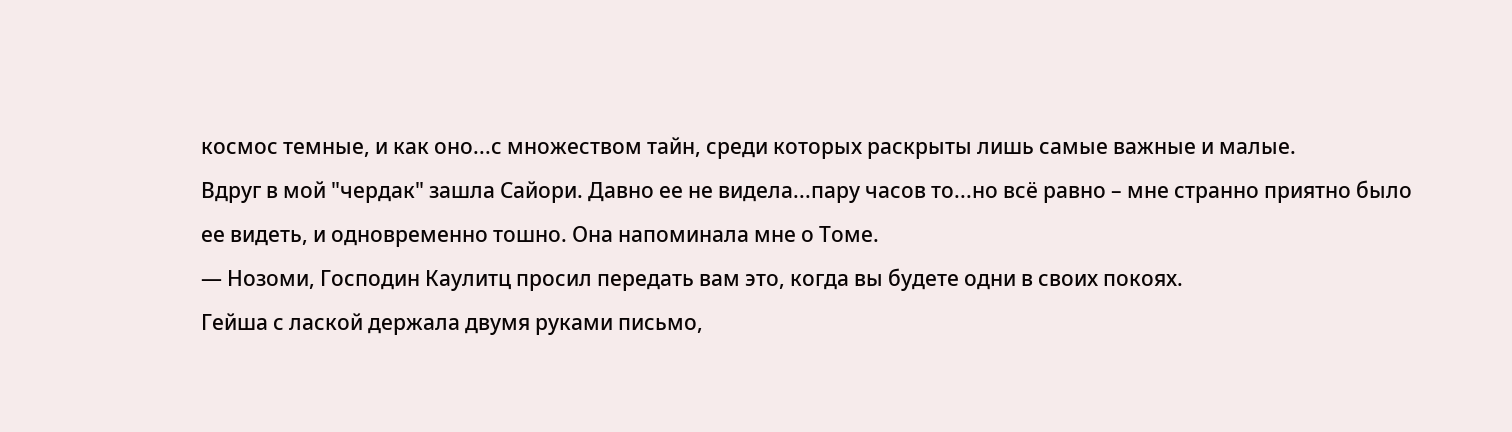космос темные, и как оно...с множеством тайн, среди которых раскрыты лишь самые важные и малые.
Вдруг в мой "чердак" зашла Сайори. Давно ее не видела...пару часов то...но всё равно – мне странно приятно было ее видеть, и одновременно тошно. Она напоминала мне о Томе.
— Нозоми, Господин Каулитц просил передать вам это, когда вы будете одни в своих покоях.
Гейша с лаской держала двумя руками письмо,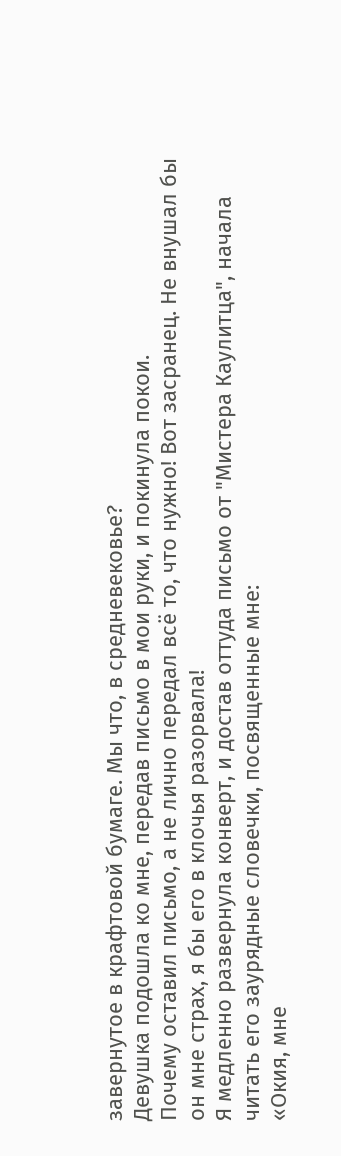завернутое в крафтовой бумаге. Мы что, в средневековье?
Девушка подошла ко мне, передав письмо в мои руки, и покинула покои.
Почему оставил письмо, а не лично передал всё то, что нужно! Вот засранец. Не внушал бы он мне страх, я бы его в клочья разорвала!
Я медленно развернула конверт, и достав оттуда письмо от "Мистера Каулитца", начала читать его заурядные словечки, посвященные мне:
«Окия, мне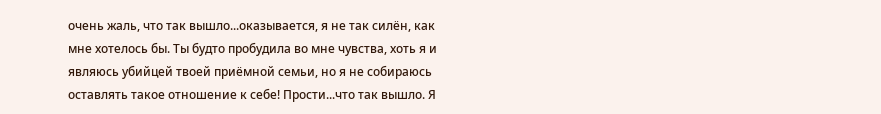очень жаль, что так вышло...оказывается, я не так силён, как мне хотелось бы. Ты будто пробудила во мне чувства, хоть я и являюсь убийцей твоей приёмной семьи, но я не собираюсь оставлять такое отношение к себе! Прости...что так вышло. Я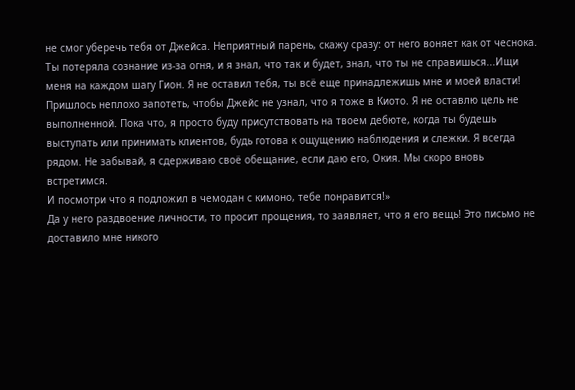не смог уберечь тебя от Джейса. Неприятный парень, скажу сразу: от него воняет как от чеснока. Ты потеряла сознание из-за огня, и я знал, что так и будет, знал, что ты не справишься...Ищи меня на каждом шагу Гион. Я не оставил тебя, ты всё еще принадлежишь мне и моей власти! Пришлось неплохо запотеть, чтобы Джейс не узнал, что я тоже в Киото. Я не оставлю цель не выполненной. Пока что, я просто буду присутствовать на твоем дебюте, когда ты будешь выступать или принимать клиентов, будь готова к ощущению наблюдения и слежки. Я всегда рядом. Не забывай, я сдерживаю своё обещание, если даю его, Окия. Мы скоро вновь встретимся.
И посмотри что я подложил в чемодан с кимоно, тебе понравится!»
Да у него раздвоение личности, то просит прощения, то заявляет, что я его вещь! Это письмо не доставило мне никого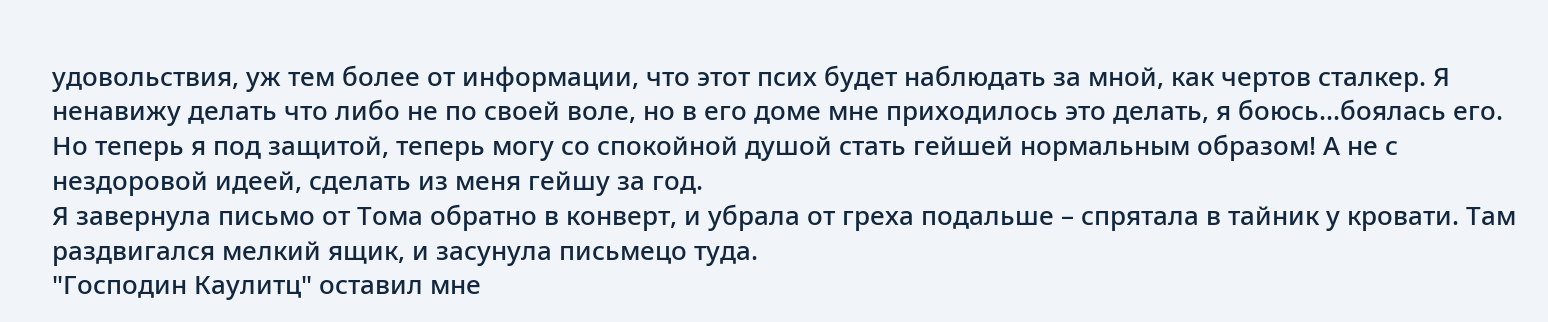удовольствия, уж тем более от информации, что этот псих будет наблюдать за мной, как чертов сталкер. Я ненавижу делать что либо не по своей воле, но в его доме мне приходилось это делать, я боюсь...боялась его. Но теперь я под защитой, теперь могу со спокойной душой стать гейшей нормальным образом! А не с нездоровой идеей, сделать из меня гейшу за год.
Я завернула письмо от Тома обратно в конверт, и убрала от греха подальше – спрятала в тайник у кровати. Там раздвигался мелкий ящик, и засунула письмецо туда.
"Господин Каулитц" оставил мне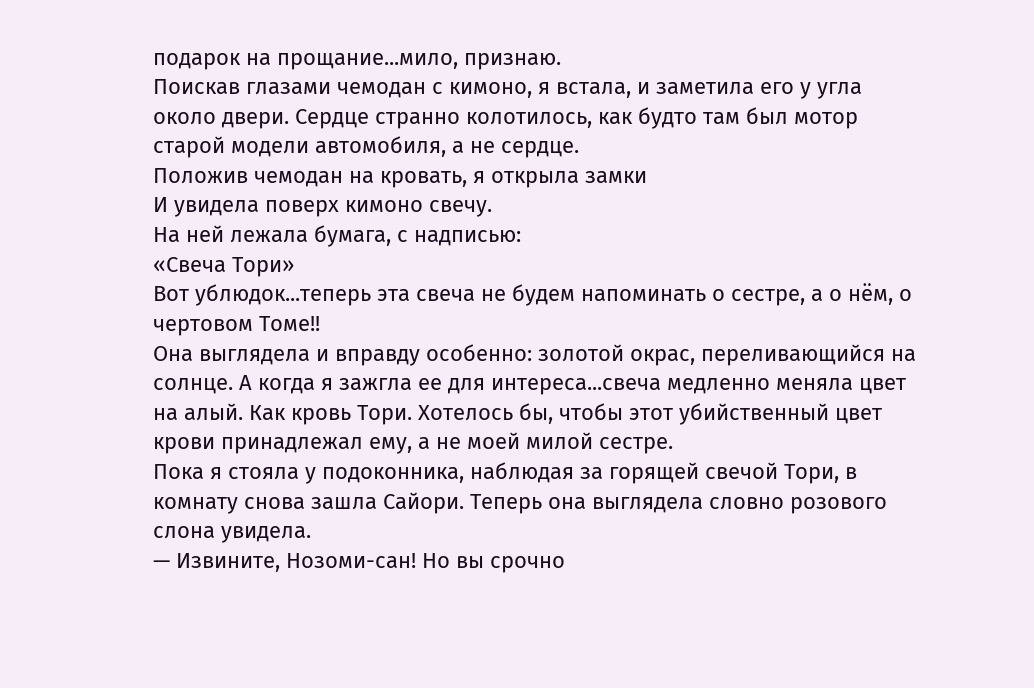подарок на прощание...мило, признаю.
Поискав глазами чемодан с кимоно, я встала, и заметила его у угла около двери. Сердце странно колотилось, как будто там был мотор старой модели автомобиля, а не сердце.
Положив чемодан на кровать, я открыла замки
И увидела поверх кимоно свечу.
На ней лежала бумага, с надписью:
«Свеча Тори»
Вот ублюдок...теперь эта свеча не будем напоминать о сестре, а о нём, о чертовом Томе!!
Она выглядела и вправду особенно: золотой окрас, переливающийся на солнце. А когда я зажгла ее для интереса...свеча медленно меняла цвет на алый. Как кровь Тори. Хотелось бы, чтобы этот убийственный цвет крови принадлежал ему, а не моей милой сестре.
Пока я стояла у подоконника, наблюдая за горящей свечой Тори, в комнату снова зашла Сайори. Теперь она выглядела словно розового слона увидела.
— Извините, Нозоми-сан! Но вы срочно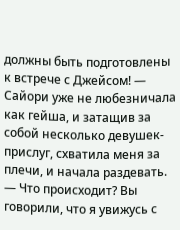должны быть подготовлены к встрече с Джейсом! — Сайори уже не любезничала как гейша, и затащив за собой несколько девушек-прислуг, схватила меня за плечи, и начала раздевать.
— Что происходит? Вы говорили, что я увижусь с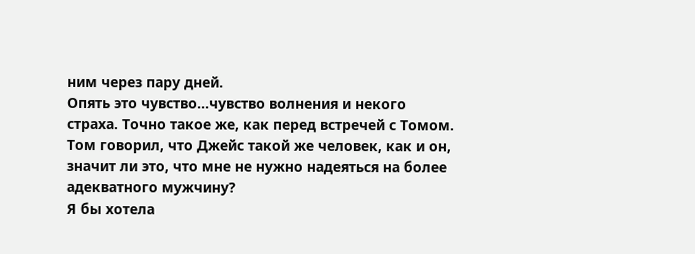ним через пару дней.
Опять это чувство...чувство волнения и некого страха. Точно такое же, как перед встречей с Томом. Том говорил, что Джейс такой же человек, как и он, значит ли это, что мне не нужно надеяться на более адекватного мужчину?
Я бы хотела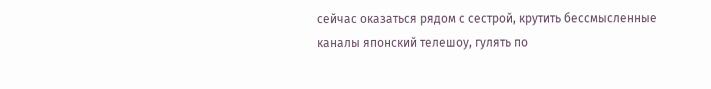сейчас оказаться рядом с сестрой, крутить бессмысленные каналы японский телешоу, гулять по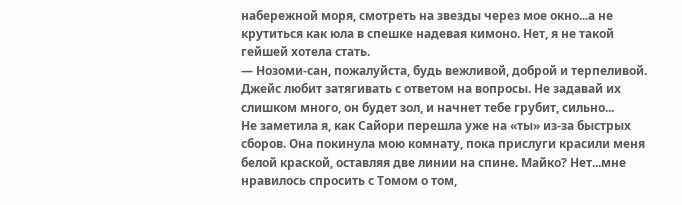набережной моря, смотреть на звезды через мое окно...а не крутиться как юла в спешке надевая кимоно. Нет, я не такой гейшей хотела стать.
— Нозоми-сан, пожалуйста, будь вежливой, доброй и терпеливой. Джейс любит затягивать с ответом на вопросы. Не задавай их слишком много, он будет зол, и начнет тебе грубит, сильно...
Не заметила я, как Сайори перешла уже на «ты» из-за быстрых сборов. Она покинула мою комнату, пока прислуги красили меня белой краской, оставляя две линии на спине. Майко? Нет...мне нравилось спросить с Томом о том,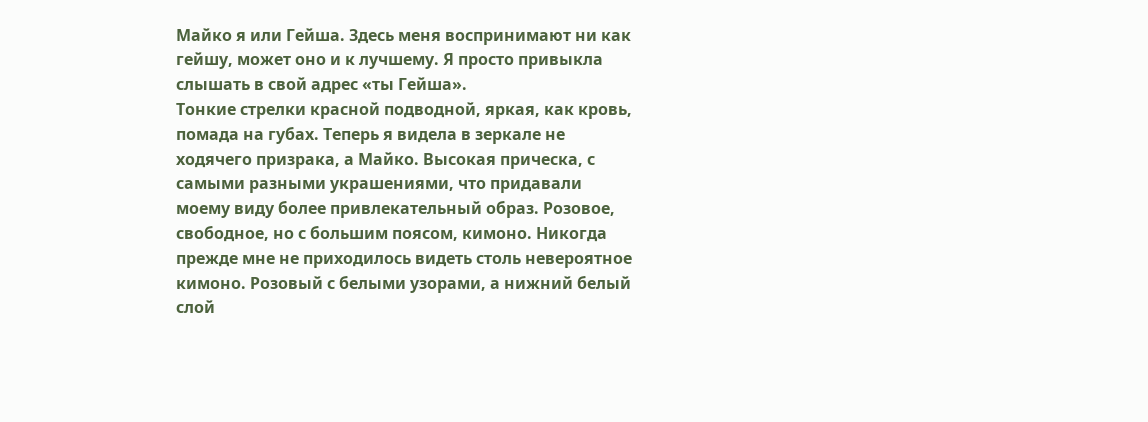Майко я или Гейша. Здесь меня воспринимают ни как гейшу, может оно и к лучшему. Я просто привыкла слышать в свой адрес «ты Гейша».
Тонкие стрелки красной подводной, яркая, как кровь, помада на губах. Теперь я видела в зеркале не ходячего призрака, а Майко. Высокая прическа, с самыми разными украшениями, что придавали моему виду более привлекательный образ. Розовое, свободное, но с большим поясом, кимоно. Никогда прежде мне не приходилось видеть столь невероятное кимоно. Розовый с белыми узорами, а нижний белый слой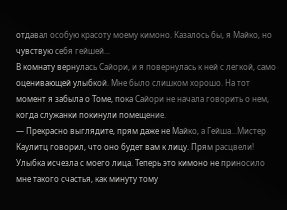отдавал особую красоту моему кимоно. Казалось бы, я Майко, но чувствую себя гейшей...
В комнату вернулась Сайори, и я повернулась к ней с легкой, само оценивающей улыбкой. Мне было слишком хорошо. На тот момент я забыла о Томе, пока Сайори не начала говорить о нем, когда служанки покинули помещение.
— Прекрасно выглядите, прям даже не Майко, а Гейша...Мистер Каулитц говорил, что оно будет вам к лицу. Прям расцвели!
Улыбка исчезла с моего лица. Теперь это кимоно не приносило мне такого счастья, как минуту тому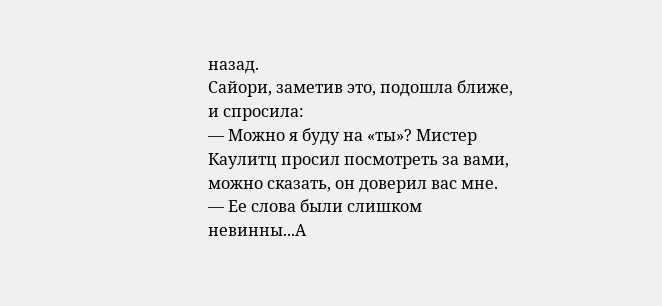назад.
Сайори, заметив это, подошла ближе, и спросила:
— Можно я буду на «ты»? Мистер Каулитц просил посмотреть за вами, можно сказать, он доверил вас мне. — Ее слова были слишком невинны...А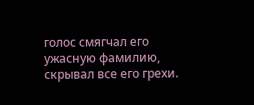голос смягчал его ужасную фамилию, скрывал все его грехи.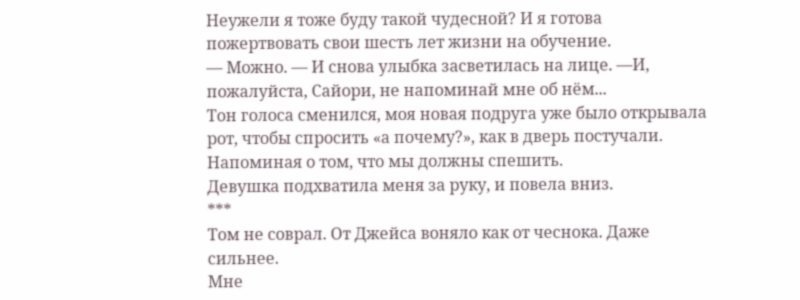Неужели я тоже буду такой чудесной? И я готова пожертвовать свои шесть лет жизни на обучение.
— Можно. — И снова улыбка засветилась на лице. —И, пожалуйста, Сайори, не напоминай мне об нём...
Тон голоса сменился, моя новая подруга уже было открывала рот, чтобы спросить «а почему?», как в дверь постучали. Напоминая о том, что мы должны спешить.
Девушка подхватила меня за руку, и повела вниз.
***
Том не соврал. От Джейса воняло как от чеснока. Даже сильнее.
Мне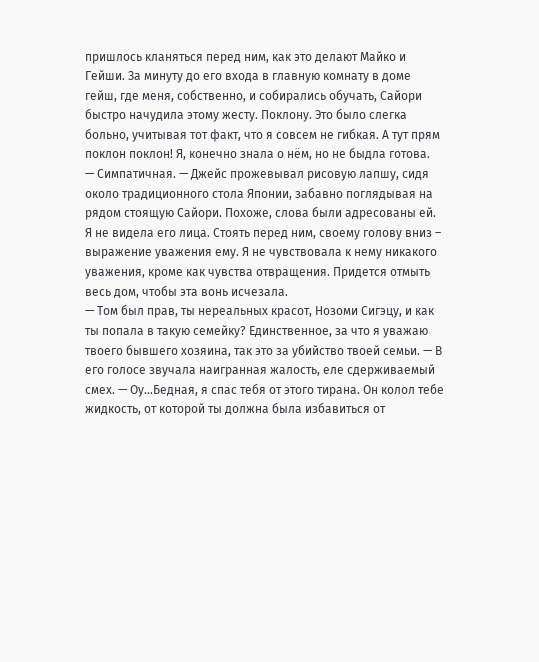пришлось кланяться перед ним, как это делают Майко и Гейши. За минуту до его входа в главную комнату в доме гейш, где меня, собственно, и собирались обучать, Сайори быстро начудила этому жесту. Поклону. Это было слегка больно, учитывая тот факт, что я совсем не гибкая. А тут прям поклон поклон! Я, конечно знала о нём, но не быдла готова.
— Симпатичная. — Джейс прожевывал рисовую лапшу, сидя около традиционного стола Японии, забавно поглядывая на рядом стоящую Сайори. Похоже, слова были адресованы ей.
Я не видела его лица. Стоять перед ним, своему голову вниз – выражение уважения ему. Я не чувствовала к нему никакого уважения, кроме как чувства отвращения. Придется отмыть весь дом, чтобы эта вонь исчезала.
— Том был прав, ты нереальных красот, Нозоми Сигэцу, и как ты попала в такую семейку? Единственное, за что я уважаю твоего бывшего хозяина, так это за убийство твоей семьи. — В его голосе звучала наигранная жалость, еле сдерживаемый смех. — Оу...Бедная, я спас тебя от этого тирана. Он колол тебе жидкость, от которой ты должна была избавиться от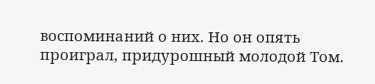воспоминаний о них. Но он опять проиграл, придурошный молодой Том.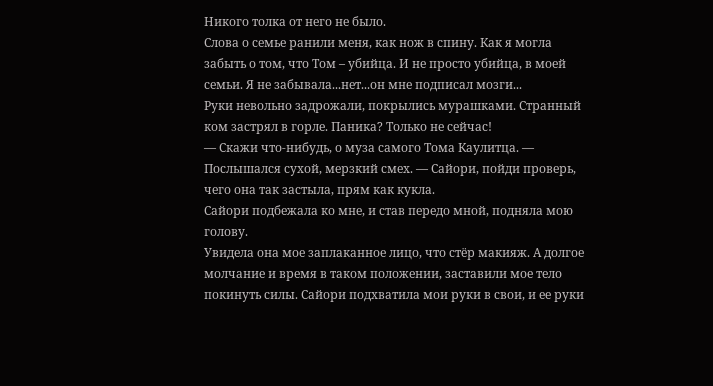Никого толка от него не было.
Слова о семье ранили меня, как нож в спину. Как я могла забыть о том, что Том – убийца. И не просто убийца, в моей семьи. Я не забывала...нет...он мне подписал мозги...
Руки невольно задрожали, покрылись мурашками. Странный ком застрял в горле. Паника? Только не сейчас!
— Скажи что-нибудь, о муза самого Тома Каулитца. — Послышался сухой, мерзкий смех. — Сайори, пойди проверь, чего она так застыла, прям как кукла.
Сайори подбежала ко мне, и став передо мной, подняла мою голову.
Увидела она мое заплаканное лицо, что стёр макияж. А долгое молчание и время в таком положении, заставили мое тело покинуть силы. Сайори подхватила мои руки в свои, и ее руки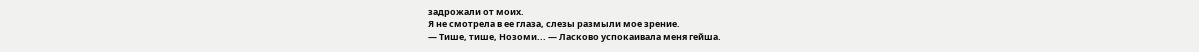задрожали от моих.
Я не смотрела в ее глаза, слезы размыли мое зрение.
— Тише, тише, Нозоми... — Ласково успокаивала меня гейша.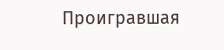Проигравшая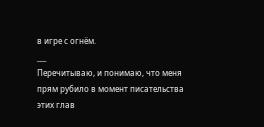в игре с огнём.
___
Перечитываю, и понимаю, что меня прям рубило в момент писательства этих глав